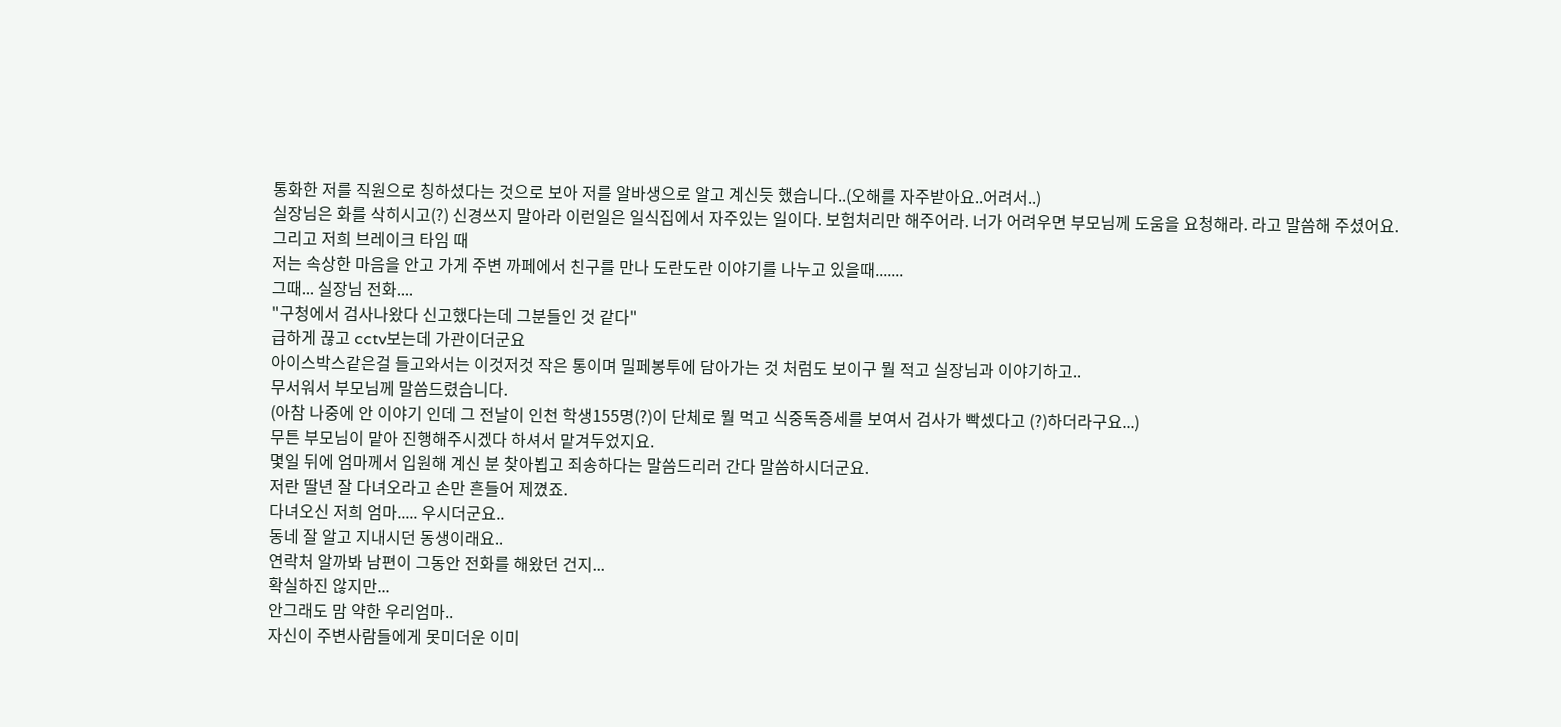통화한 저를 직원으로 칭하셨다는 것으로 보아 저를 알바생으로 알고 계신듯 했습니다..(오해를 자주받아요..어려서..)
실장님은 화를 삭히시고(?) 신경쓰지 말아라 이런일은 일식집에서 자주있는 일이다. 보험처리만 해주어라. 너가 어려우면 부모님께 도움을 요청해라. 라고 말씀해 주셨어요.
그리고 저희 브레이크 타임 때
저는 속상한 마음을 안고 가게 주변 까페에서 친구를 만나 도란도란 이야기를 나누고 있을때.......
그때... 실장님 전화....
"구청에서 검사나왔다 신고했다는데 그분들인 것 같다"
급하게 끊고 cctv보는데 가관이더군요
아이스박스같은걸 들고와서는 이것저것 작은 통이며 밀페봉투에 담아가는 것 처럼도 보이구 뭘 적고 실장님과 이야기하고..
무서워서 부모님께 말씀드렸습니다.
(아참 나중에 안 이야기 인데 그 전날이 인천 학생155명(?)이 단체로 뭘 먹고 식중독증세를 보여서 검사가 빡셌다고 (?)하더라구요...)
무튼 부모님이 맡아 진행해주시겠다 하셔서 맡겨두었지요.
몇일 뒤에 엄마께서 입원해 계신 분 찾아뵙고 죄송하다는 말씀드리러 간다 말씀하시더군요.
저란 딸년 잘 다녀오라고 손만 흔들어 제꼈죠.
다녀오신 저희 엄마..... 우시더군요..
동네 잘 알고 지내시던 동생이래요..
연락처 알까봐 남편이 그동안 전화를 해왔던 건지...
확실하진 않지만...
안그래도 맘 약한 우리엄마..
자신이 주변사람들에게 못미더운 이미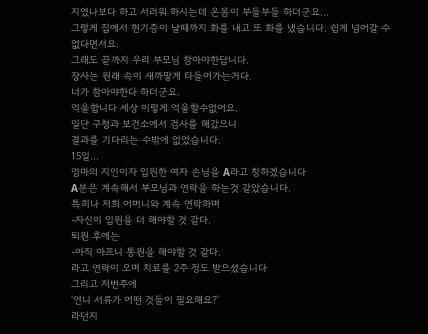지였나보다 하고 서러워 하시는데 온몸이 부들부들 하더군요...
그렇게 집에서 현기증이 날때까지 화를 내고 또 화를 냈습니다. 쉽게 넘어갈 수 없다면서요.
그래도 끝까지 우리 부모님 참아야한답니다.
장사는 원래 속이 새까맣게 타들어가는거다.
너가 참아야한다 하더군요.
억울합니다 세상 이렇게 억울할수없어요.
일단 구청과 보건소에서 검사를 해갔으니
결과를 기다리는 수밖에 없었습니다.
15일...
엄마의 지인이자 입원한 여자 손님을 A라고 칭하겠습니다
A분은 계속해서 부모님과 연락을 하는것 같았습니다.
특히나 저희 어머니와 계속 연락하며
-자신이 입원을 더 해야할 것 같다.
퇴원 후에는
-아직 아프니 통원을 해야할 것 같다.
라고 연락이 오며 치료를 2주 정도 받으셨습니다
그리고 저번주에
'언니 서류가 어떤 것들이 필요해요?'
라던지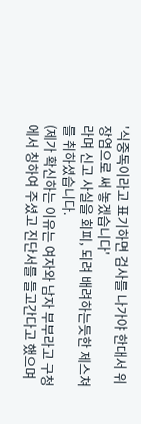'식중독이라고 표기하면 검사를 나가야 한대서 위장염으로 써 놓겠습니다'
라며 신고 사실을 회피, 되려 배려하는듯한 제스쳐를 취하셨습니다.
(제가 확신하는 이유는 여자와 남자 부부라고 구청에서 칭하여 주셨고 진단서를 들고간다고 했으며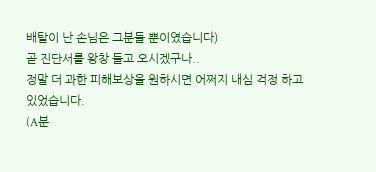배탈이 난 손님은 그분들 뿐이였습니다)
곧 진단서를 왕창 들고 오시겠구나..
정말 더 과한 피해보상을 원하시면 어쩌지 내심 걱정 하고있었습니다.
(A분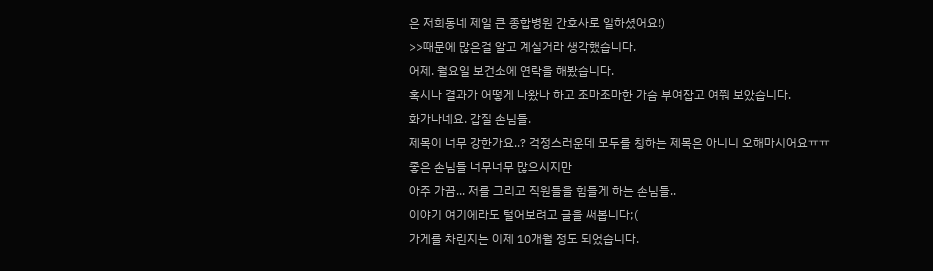은 저희동네 제일 큰 종합병원 간호사로 일하셨어요!)
>>때문에 많은걸 알고 계실거라 생각했습니다.
어제. 월요일 보건소에 연락을 해봤습니다.
혹시나 결과가 어떻게 나왔나 하고 조마조마한 가슴 부여잡고 여쭤 보았습니다.
화가나네요. 갑질 손님들.
제목이 너무 강한가요..? 걱정스러운데 모두를 칭하는 제목은 아니니 오해마시어요ㅠㅠ
좋은 손님들 너무너무 많으시지만
아주 가끔... 저를 그리고 직원들을 힘들게 하는 손님들..
이야기 여기에라도 털어보려고 글을 써봅니다;(
가게를 차린지는 이제 10개월 정도 되었습니다.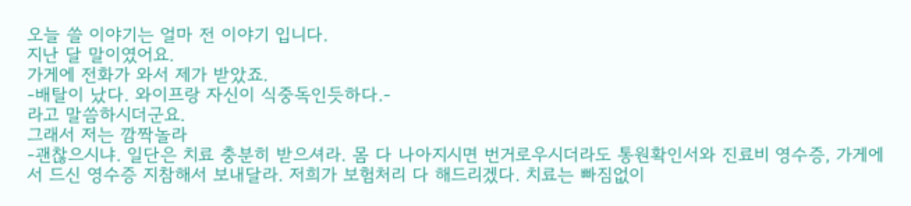오늘 쓸 이야기는 얼마 전 이야기 입니다.
지난 달 말이였어요.
가게에 전화가 와서 제가 받았죠.
-배탈이 났다. 와이프랑 자신이 식중독인듯하다.-
라고 말씀하시더군요.
그래서 저는 깜짝놀라
-괜찮으시냐. 일단은 치료 충분히 받으셔라. 몸 다 나아지시면 번거로우시더라도 통원확인서와 진료비 영수증, 가게에서 드신 영수증 지참해서 보내달라. 저희가 보험처리 다 해드리겠다. 치료는 빠짐없이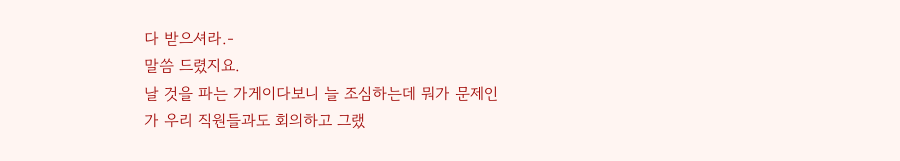다 받으셔라.-
말씀 드렸지요.
날 것을 파는 가게이다보니 늘 조심하는데 뭐가 문제인가 우리 직원들과도 회의하고 그랬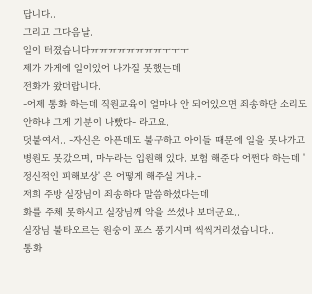답니다..
그리고 그다음날.
일이 터졌습니다ㅠㅠㅠㅠㅠㅠㅠㅠㅜㅜㅜ
제가 가게에 일이있어 나가질 못했는데
전화가 왔더랍니다.
-어제 통화 하는데 직원교육이 얼마나 안 되어있으면 죄송하단 소리도 안하냐 그게 기분이 나빴다- 라고요.
덧붙여서.. -자신은 아픈데도 불구하고 아이들 때문에 일을 못나가고 병원도 못갔으며, 마누라는 입원해 있다. 보험 해준다 어쩐다 하는데 '정신적인 피해보상' 은 어떻게 해주실 거냐.-
저희 주방 실장님이 죄송하다 말씀하셨다는데
화를 주체 못하시고 실장님께 악을 쓰셨나 보더군요..
실장님 불타오르는 원숭이 포스 풍기시며 씩씩거리셨습니다..
통화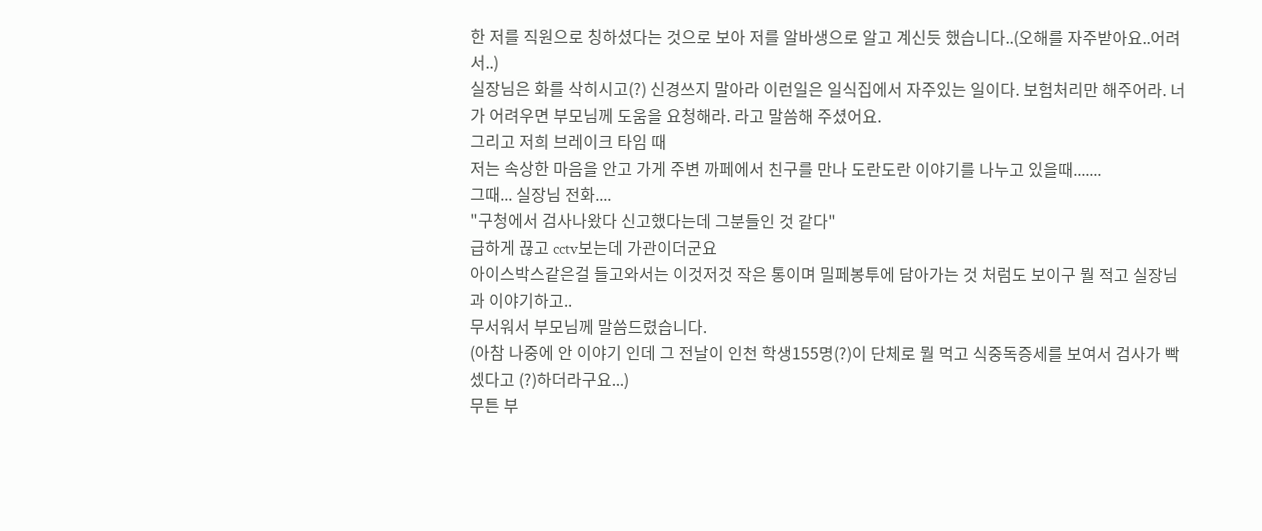한 저를 직원으로 칭하셨다는 것으로 보아 저를 알바생으로 알고 계신듯 했습니다..(오해를 자주받아요..어려서..)
실장님은 화를 삭히시고(?) 신경쓰지 말아라 이런일은 일식집에서 자주있는 일이다. 보험처리만 해주어라. 너가 어려우면 부모님께 도움을 요청해라. 라고 말씀해 주셨어요.
그리고 저희 브레이크 타임 때
저는 속상한 마음을 안고 가게 주변 까페에서 친구를 만나 도란도란 이야기를 나누고 있을때.......
그때... 실장님 전화....
"구청에서 검사나왔다 신고했다는데 그분들인 것 같다"
급하게 끊고 cctv보는데 가관이더군요
아이스박스같은걸 들고와서는 이것저것 작은 통이며 밀페봉투에 담아가는 것 처럼도 보이구 뭘 적고 실장님과 이야기하고..
무서워서 부모님께 말씀드렸습니다.
(아참 나중에 안 이야기 인데 그 전날이 인천 학생155명(?)이 단체로 뭘 먹고 식중독증세를 보여서 검사가 빡셌다고 (?)하더라구요...)
무튼 부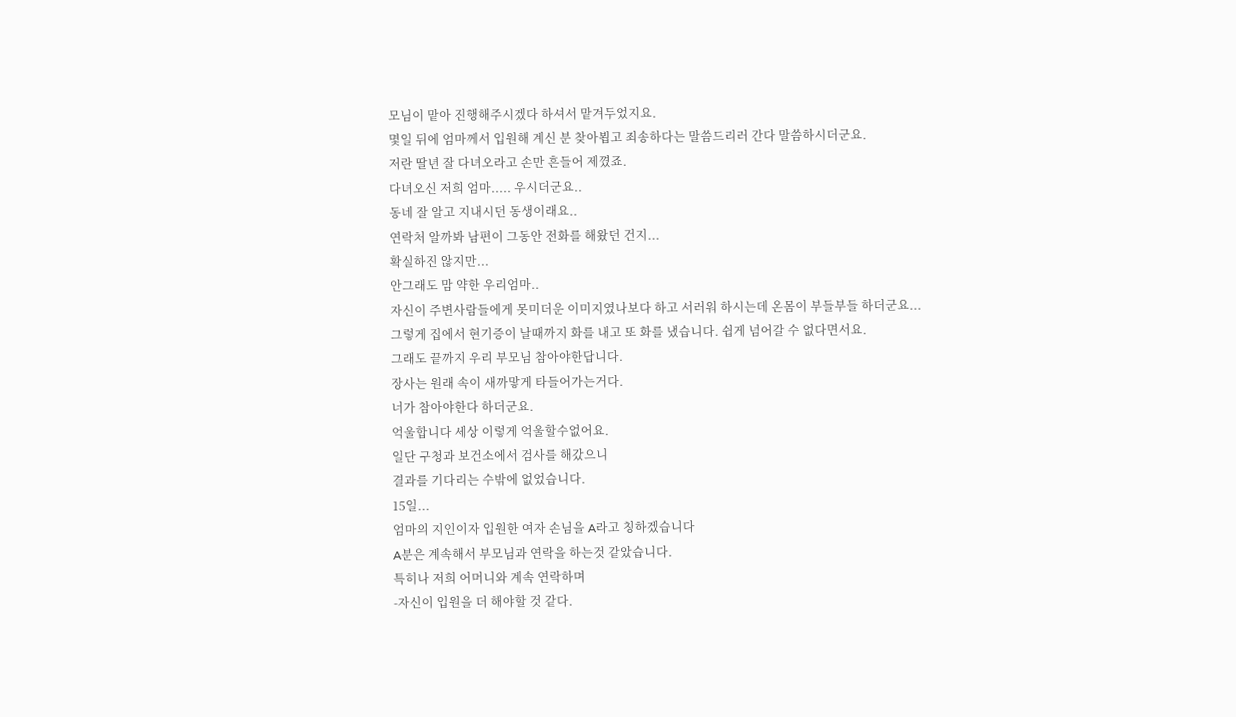모님이 맡아 진행해주시겠다 하셔서 맡겨두었지요.
몇일 뒤에 엄마께서 입원해 계신 분 찾아뵙고 죄송하다는 말씀드리러 간다 말씀하시더군요.
저란 딸년 잘 다녀오라고 손만 흔들어 제꼈죠.
다녀오신 저희 엄마..... 우시더군요..
동네 잘 알고 지내시던 동생이래요..
연락처 알까봐 남편이 그동안 전화를 해왔던 건지...
확실하진 않지만...
안그래도 맘 약한 우리엄마..
자신이 주변사람들에게 못미더운 이미지였나보다 하고 서러워 하시는데 온몸이 부들부들 하더군요...
그렇게 집에서 현기증이 날때까지 화를 내고 또 화를 냈습니다. 쉽게 넘어갈 수 없다면서요.
그래도 끝까지 우리 부모님 참아야한답니다.
장사는 원래 속이 새까맣게 타들어가는거다.
너가 참아야한다 하더군요.
억울합니다 세상 이렇게 억울할수없어요.
일단 구청과 보건소에서 검사를 해갔으니
결과를 기다리는 수밖에 없었습니다.
15일...
엄마의 지인이자 입원한 여자 손님을 A라고 칭하겠습니다
A분은 계속해서 부모님과 연락을 하는것 같았습니다.
특히나 저희 어머니와 계속 연락하며
-자신이 입원을 더 해야할 것 같다.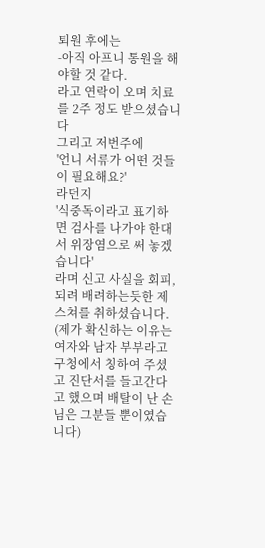퇴원 후에는
-아직 아프니 통원을 해야할 것 같다.
라고 연락이 오며 치료를 2주 정도 받으셨습니다
그리고 저번주에
'언니 서류가 어떤 것들이 필요해요?'
라던지
'식중독이라고 표기하면 검사를 나가야 한대서 위장염으로 써 놓겠습니다'
라며 신고 사실을 회피, 되려 배려하는듯한 제스쳐를 취하셨습니다.
(제가 확신하는 이유는 여자와 남자 부부라고 구청에서 칭하여 주셨고 진단서를 들고간다고 했으며 배탈이 난 손님은 그분들 뿐이였습니다)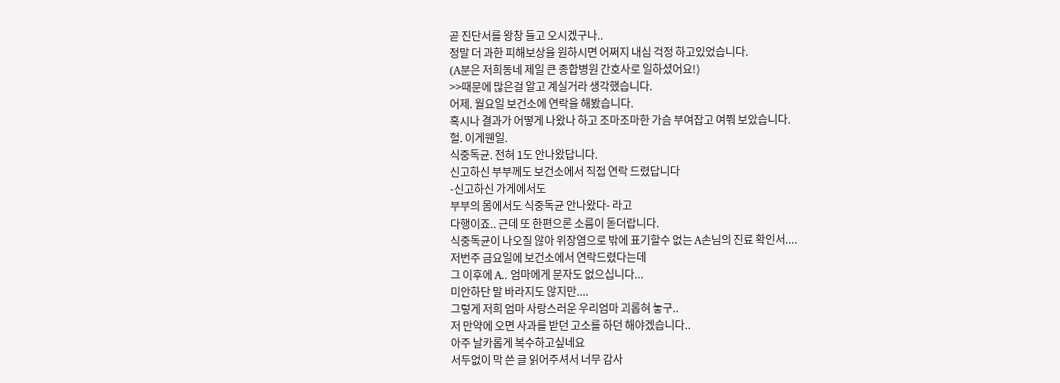곧 진단서를 왕창 들고 오시겠구나..
정말 더 과한 피해보상을 원하시면 어쩌지 내심 걱정 하고있었습니다.
(A분은 저희동네 제일 큰 종합병원 간호사로 일하셨어요!)
>>때문에 많은걸 알고 계실거라 생각했습니다.
어제. 월요일 보건소에 연락을 해봤습니다.
혹시나 결과가 어떻게 나왔나 하고 조마조마한 가슴 부여잡고 여쭤 보았습니다.
헐. 이게웬일.
식중독균. 전혀 1도 안나왔답니다.
신고하신 부부께도 보건소에서 직접 연락 드렸답니다
-신고하신 가게에서도
부부의 몸에서도 식중독균 안나왔다- 라고
다행이죠.. 근데 또 한편으론 소름이 돋더랍니다.
식중독균이 나오질 않아 위장염으로 밖에 표기할수 없는 A손님의 진료 확인서....
저번주 금요일에 보건소에서 연락드렸다는데
그 이후에 A.. 엄마에게 문자도 없으십니다...
미안하단 말 바라지도 않지만....
그렇게 저희 엄마 사랑스러운 우리엄마 괴롭혀 놓구..
저 만약에 오면 사과를 받던 고소를 하던 해야겠습니다..
아주 날카롭게 복수하고싶네요
서두없이 막 쓴 글 읽어주셔서 너무 감사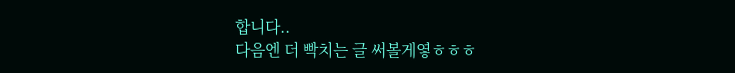합니다..
다음엔 더 빡치는 글 써볼게옇ㅎㅎㅎ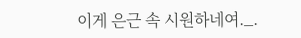이게 은근 속 시원하네여._.